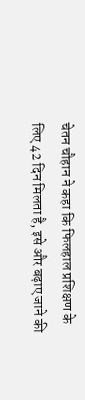चेतन चौहान ने कहा कि फिलहाल प्रशिक्षण के लिए 42 दिन मिलता है, इसे और बढ़ाए जाने की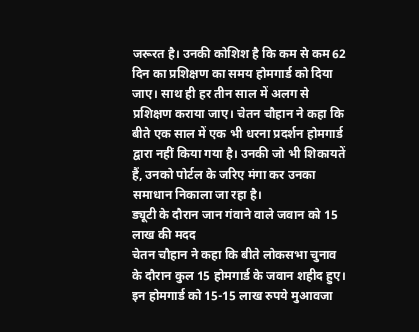जरूरत है। उनकी कोशिश है कि कम से कम 62 दिन का प्रशिक्षण का समय होमगार्ड को दिया जाए। साथ ही हर तीन साल में अलग से प्रशिक्षण कराया जाए। चेतन चौहान ने कहा कि बीते एक साल में एक भी धरना प्रदर्शन होमगार्ड द्वारा नहीं किया गया है। उनकी जो भी शिकायतें हैं, उनको पोर्टल के जरिए मंगा कर उनका समाधान निकाला जा रहा है।
ड्यूटी के दौरान जान गंवाने वाले जवान को 15 लाख की मदद
चेतन चौहान ने कहा कि बीते लोकसभा चुनाव के दौरान कुल 15 होमगार्ड के जवान शहीद हुए। इन होमगार्ड को 15-15 लाख रुपये मुआवजा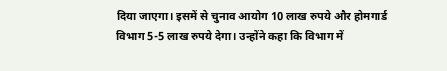दिया जाएगा। इसमें से चुनाव आयोग 10 लाख रुपये और होमगार्ड विभाग 5-5 लाख रुपये देगा। उन्होंने कहा कि विभाग में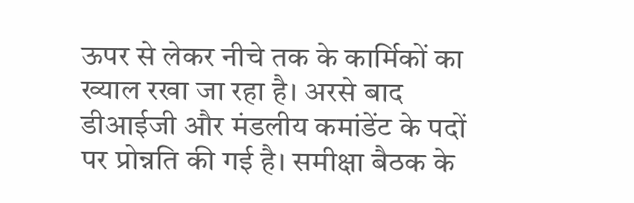ऊपर से लेकर नीचे तक के कार्मिकों का ख्याल रखा जा रहा है। अरसे बाद डीआईजी और मंडलीय कमांडेंट के पदों पर प्रोन्नति की गई है। समीक्षा बैठक के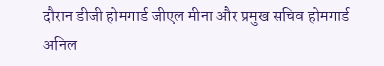दौरान डीजी होमगार्ड जीएल मीना और प्रमुख सचिव होमगार्ड अनिल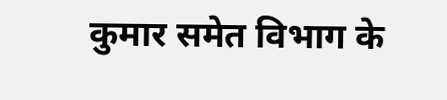कुमार समेत विभाग के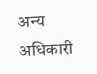अन्य अधिकारी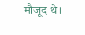मौजूद थे।